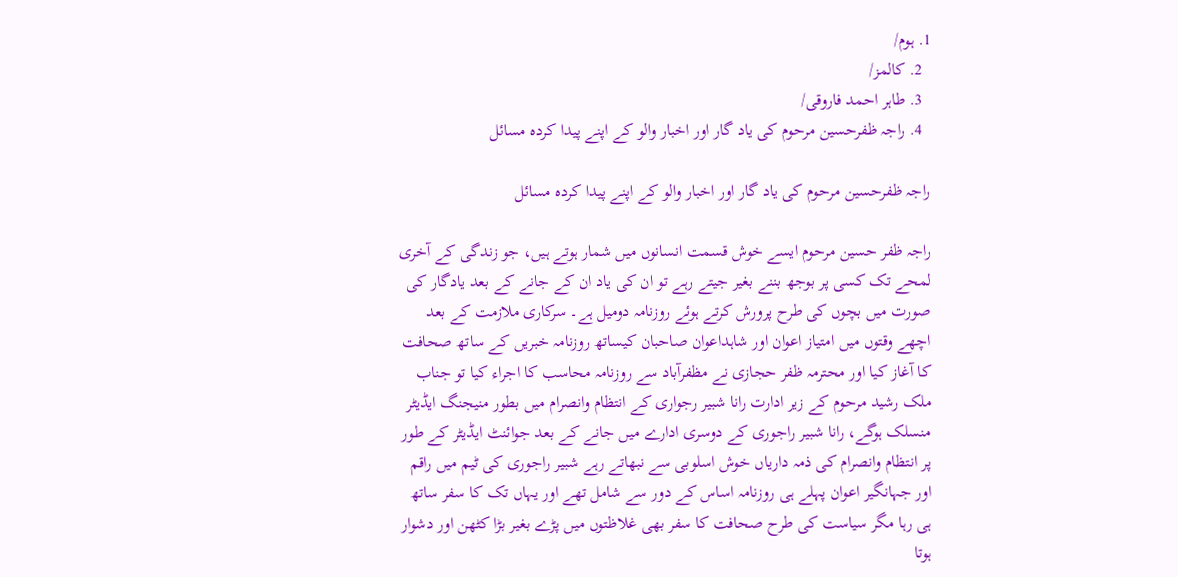1. ہوم/
  2. کالمز/
  3. طاہر احمد فاروقی/
  4. راجہ ظفرحسین مرحوم کی یاد گار اور اخبار والو کے اپنے پیدا کردہ مسائل

راجہ ظفرحسین مرحوم کی یاد گار اور اخبار والو کے اپنے پیدا کردہ مسائل

راجہ ظفر حسین مرحوم ایسے خوش قسمت انسانوں میں شمار ہوتے ہیں، جو زندگی کے آخری لمحے تک کسی پر بوجھ بننے بغیر جیتے رہے تو ان کی یاد ان کے جانے کے بعد یادگار کی صورت میں بچوں کی طرح پرورش کرتے ہوئے روزنامہ دومیل ہے۔ سرکاری ملازمت کے بعد اچھے وقتوں میں امتیاز اعوان اور شاہداعوان صاحبان کیساتھ روزنامہ خبریں کے ساتھ صحافت کا آغاز کیا اور محترمہ ظفر حجازی نے مظفرآباد سے روزنامہ محاسب کا اجراء کیا تو جناب ملک رشید مرحوم کے زیر ادارت رانا شبیر رجواری کے انتظام وانصرام میں بطور منیجنگ ایڈیٹر منسلک ہوگے، رانا شبیر راجوری کے دوسری ادارے میں جانے کے بعد جوائنٹ ایڈیٹر کے طور پر انتظام وانصرام کی ذمہ داریاں خوش اسلوبی سے نبھاتے رہے شبیر راجوری کی ٹیم میں راقم اور جہانگیر اعوان پہلے ہی روزنامہ اساس کے دور سے شامل تھے اور یہاں تک کا سفر ساتھ ہی رہا مگر سیاست کی طرح صحافت کا سفر بھی غلاظتوں میں پڑے بغیر بڑا کٹھن اور دشوار ہوتا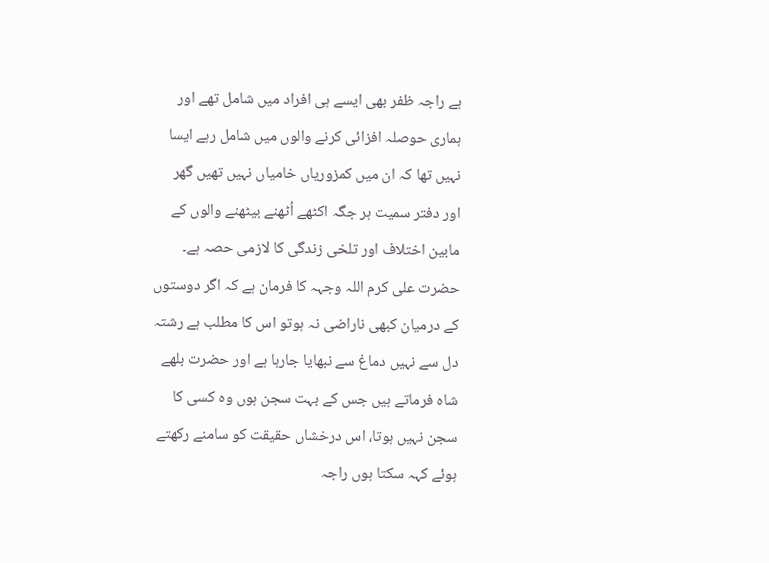ہے راجہ ظفر بھی ایسے ہی افراد میں شامل تھے اور ہماری حوصلہ افزائی کرنے والوں میں شامل رہے ایسا نہیں تھا کہ ان میں کمزوریاں خامیاں نہیں تھیں گھر اور دفتر سمیت ہر جگہ اکٹھے اُٹھنے بیٹھنے والوں کے مابین اختلاف اور تلخی زندگی کا لازمی حصہ ہے۔ حضرت علی کرم اللہ وجہہ کا فرمان ہے کہ اگر دوستوں کے درمیان کبھی ناراضی نہ ہوتو اس کا مطلب ہے رشتہ دل سے نہیں دماغ سے نبھایا جارہا ہے اور حضرت بلھے شاہ فرماتے ہیں جس کے بہت سجن ہوں وہ کسی کا سجن نہیں ہوتا، اس درخشاں حقیقت کو سامنے رکھتے ہوئے کہہ سکتا ہوں راجہ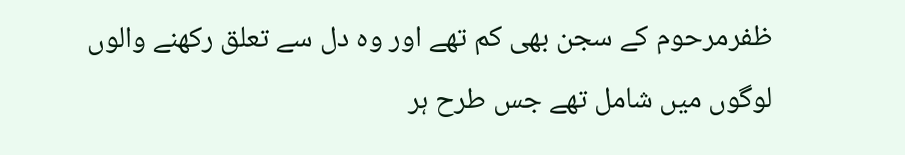ظفرمرحوم کے سجن بھی کم تھے اور وہ دل سے تعلق رکھنے والوں لوگوں میں شامل تھے جس طرح ہر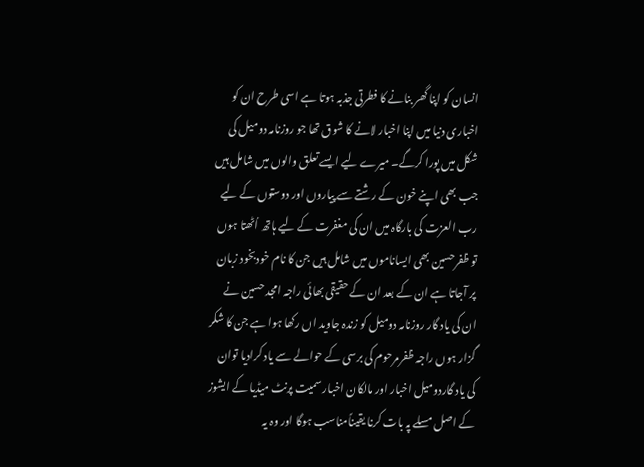انسان کو اپنا گھر بنانے کا فطرتی جذبہ ہوتا ہے اسی طرح ان کو اخباری دنیا میں اپنا اخبار لانے کا شوق تھا جو روزنامہ دومیل کی شکل میں پورا کرگے۔ میرے لیے ایسے تعلق والوں میں شامل ہیں جب بھی اپنے خون کے رشتے سے پیاروں اور دوستوں کے لیے رب العزت کی بارگاہ میں ان کی مغفرت کے لیے ہاتھ اُٹھتا ہوں تو ظفرحسین بھی ایساناموں میں شامل ہیں جن کا نام خودبخود زبان پر آجاتا ہے ان کے بعد ان کے حقیقی بھائی راجہ امجد حسین نے ان کی یاد گار روزنامہ دومیل کو زندہ جاوید اں رکھا ہوا ہے جن کا شکر گزار ہوں راجہ ظفرمرحوم کی برسی کے حوالے سے یاد کرادیا توان کی یاد گاردومیل اخبار اور مالکان اخبار سمیت پرنٹ میڈیا کے ایشوز کے اصل مسلے پہ بات کرنا یقیناًمناسب ہوگا اور وہ یہ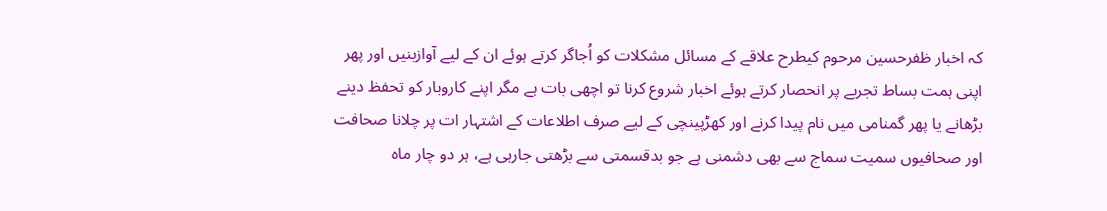کہ اخبار ظفرحسین مرحوم کیطرح علاقے کے مسائل مشکلات کو اُجاگر کرتے ہوئے ان کے لیے آوازبنیں اور پھر اپنی ہمت بساط تجربے پر انحصار کرتے ہوئے اخبار شروع کرنا تو اچھی بات ہے مگر اپنے کاروبار کو تحفظ دینے بڑھانے یا پھر گمنامی میں نام پیدا کرنے اور کھڑپینچی کے لیے صرف اطلاعات کے اشتہار ات پر چلانا صحافت اور صحافیوں سمیت سماج سے بھی دشمنی ہے جو بدقسمتی سے بڑھتی جارہی ہے، ہر دو چار ماہ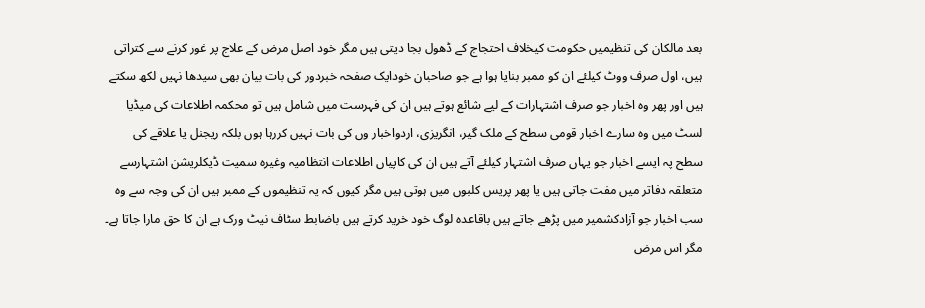بعد مالکان کی تنظیمیں حکومت کیخلاف احتجاج کے ڈھول بجا دیتی ہیں مگر خود اصل مرض کے علاج پر غور کرنے سے کتراتی ہیں، اول صرف ووٹ کیلئے ان کو ممبر بنایا ہوا ہے جو صاحبان خودایک صفحہ خبردور کی بات بیان بھی سیدھا نہیں لکھ سکتے ہیں اور پھر وہ اخبار جو صرف اشتہارات کے لیے شائع ہوتے ہیں ان کی فہرست میں شامل ہیں تو محکمہ اطلاعات کی میڈیا لسٹ میں وہ سارے اخبار قومی سطح کے ملک گیر، انگریزی، اردواخبار وں کی بات نہیں کررہا ہوں بلکہ ریجنل یا علاقے کی سطح پہ ایسے اخبار جو یہاں صرف اشتہار کیلئے آتے ہیں ان کی کاپیاں اطلاعات انتظامیہ وغیرہ سمیت ڈیکلریشن اشتہارسے متعلقہ دفاتر میں مفت جاتی ہیں یا پھر پریس کلبوں میں ہوتی ہیں مگر کیوں کہ یہ تنظیموں کے ممبر ہیں ان کی وجہ سے وہ سب اخبار جو آزادکشمیر میں پڑھے جاتے ہیں باقاعدہ لوگ خود خرید کرتے ہیں باضابط سٹاف نیٹ ورک ہے ان کا حق مارا جاتا ہے۔ مگر اس مرض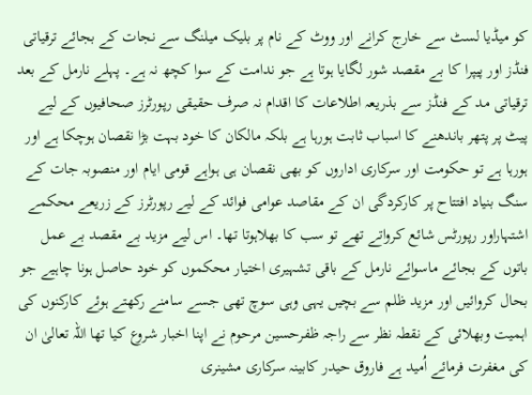کو میڈیا لسٹ سے خارج کرانے اور ووٹ کے نام پر بلیک میلنگ سے نجات کے بجائے ترقیاتی فنڈز اور پیپرا کا بے مقصد شور لگایا ہوتا ہے جو ندامت کے سوا کچھ نہ ہے۔ پہلے نارمل کے بعد ترقیاتی مد کے فنڈز سے بذریعہ اطلاعات کا اقدام نہ صرف حقیقی رپورٹرز صحافیوں کے لیے پیٹ پر پتھر باندھنے کا اسباب ثابت ہورہا ہے بلکہ مالکان کا خود بہت بڑا نقصان ہوچکا ہے اور ہورہا ہے تو حکومت اور سرکاری اداروں کو بھی نقصان ہی ہواہے قومی ایام اور منصوبہ جات کے سنگ بنیاد افتتاح پر کارکردگی ان کے مقاصد عوامی فوائد کے لیے رپورٹرز کے زریعے محکمے اشتہاراور رپورٹس شائع کرواتے تھے تو سب کا بھلاہوتا تھا۔ اس لیے مزید بے مقصد بے عمل باتوں کے بجائے ماسوائے نارمل کے باقی تشہیری اختیار محکموں کو خود حاصل ہونا چاہیے جو بحال کروائیں اور مزید ظلم سے بچیں یہی وہی سوچ تھی جسے سامنے رکھتے ہوئے کارکنوں کی اہمیت وبھلائی کے نقطہ نظر سے راجہ ظفرحسین مرحوم نے اپنا اخبار شروع کیا تھا اللہ تعالیٰ ان کی مغفرت فرمائے اُمید ہے فاروق حیدر کابینہ سرکاری مشینری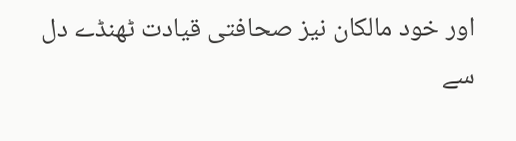اور خود مالکان نیز صحافتی قیادت ٹھنڈے دل سے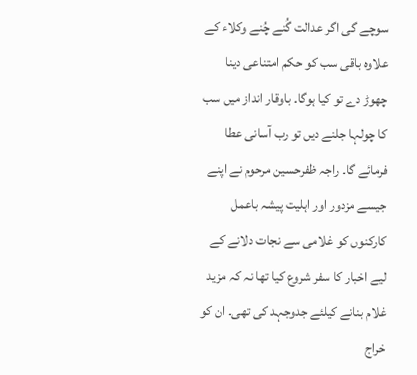سوچے گی اگر عدالت گُنے چُنے وکلاء کے علاوہ باقی سب کو حکم امتناعی دینا چھوڑ دے تو کیا ہوگا۔ باوقار انداز میں سب کا چولہا جلنے دیں تو رب آسانی عطا فرمائے گا۔ راجہ ظفرحسین مرحوم نے اپنے جیسے مزدور اور اہلیت پیشہ باعمل کارکنوں کو غلامی سے نجات دلانے کے لیے اخبار کا سفر شروع کیا تھا نہ کہ مزید غلام بنانے کیلئے جدوجہد کی تھی۔ ان کو خراج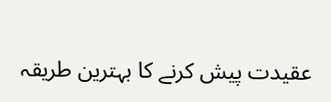عقیدت پیش کرنے کا بہترین طریقہ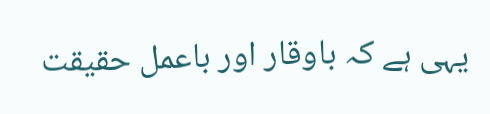یہی ہے کہ باوقار اور باعمل حقیقت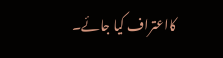کااعتراف کیا جائے۔